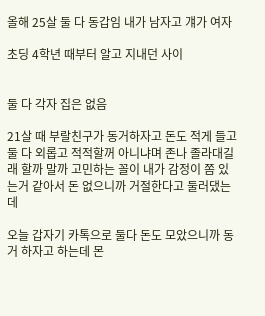올해 25살 둘 다 동갑임 내가 남자고 걔가 여자

초딩 4학년 때부터 알고 지내던 사이


둘 다 각자 집은 없음

21살 때 부랄친구가 동거하자고 돈도 적게 들고 둘 다 외롭고 적적할꺼 아니냐며 존나 졸라대길래 할까 말까 고민하는 꼴이 내가 감정이 쫌 있는거 같아서 돈 없으니까 거절한다고 둘러댔는데

오늘 갑자기 카톡으로 둘다 돈도 모았으니까 동거 하자고 하는데 몬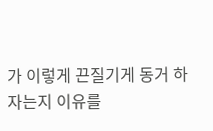가 이렇게 끈질기게 동거 하자는지 이유를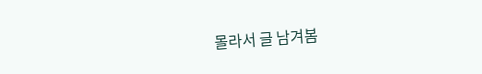몰라서 글 남겨봄